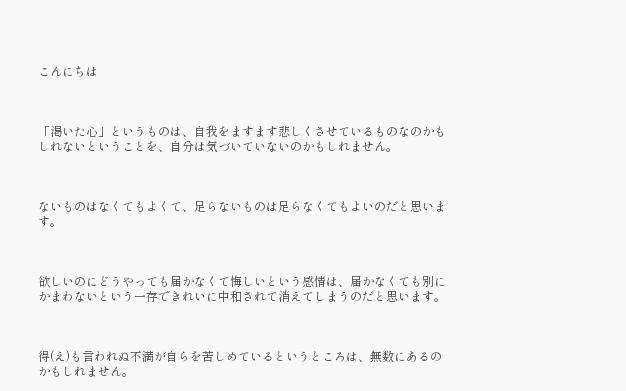こんにちは



「渇いた心」というものは、自我をますます悲しくさせているものなのかもしれないということを、自分は気づいていないのかもしれません。



ないものはなくてもよくて、足らないものは足らなくてもよいのだと思います。



欲しいのにどうやっても届かなくて悔しいという感情は、届かなくても別にかまわないという一存できれいに中和されて消えてしまうのだと思います。



得(え)も言われぬ不満が自らを苦しめているというところは、無数にあるのかもしれません。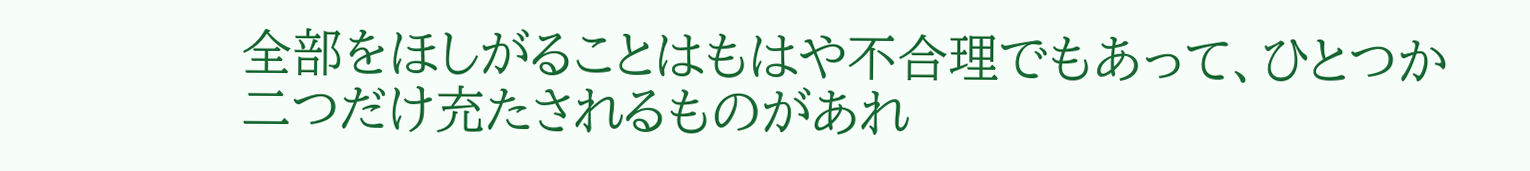全部をほしがることはもはや不合理でもあって、ひとつか二つだけ充たされるものがあれ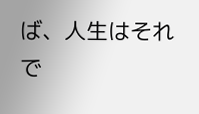ば、人生はそれで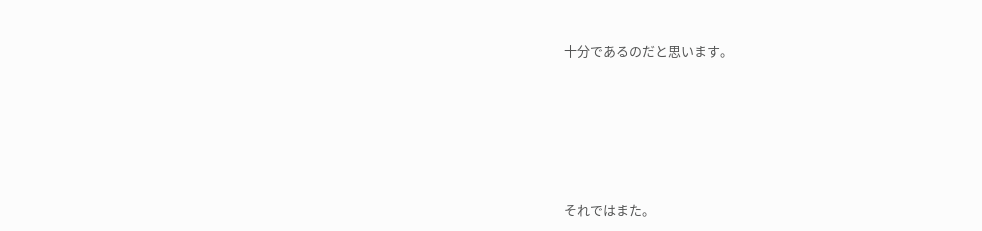十分であるのだと思います。







それではまた。